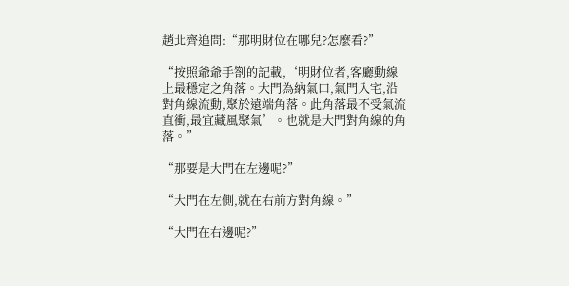趙北齊追問:“那明財位在哪兒?怎麼看?”

“按照爺爺手劄的記載,‘明財位者,客廳動線上最穩定之角落。大門為納氣口,氣門入宅,沿對角線流動,聚於遠端角落。此角落最不受氣流直衝,最宜藏風聚氣’。也就是大門對角線的角落。”

“那要是大門在左邊呢?”

“大門在左側,就在右前方對角線。”

“大門在右邊呢?”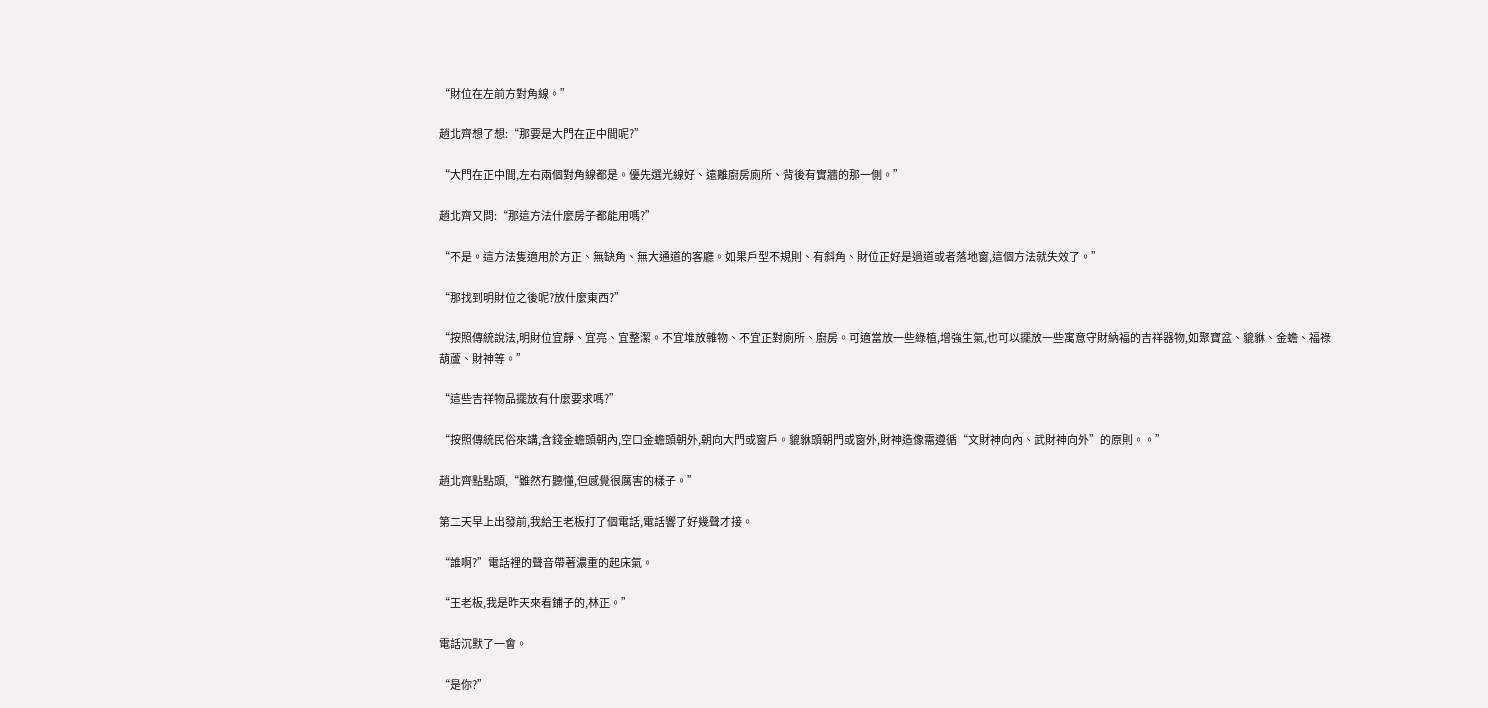“財位在左前方對角線。”

趙北齊想了想:“那要是大門在正中間呢?”

“大門在正中間,左右兩個對角線都是。優先選光線好、遠離廚房廁所、背後有實牆的那一側。”

趙北齊又問:“那這方法什麼房子都能用嗎?”

“不是。這方法隻適用於方正、無缺角、無大通道的客廳。如果戶型不規則、有斜角、財位正好是過道或者落地窗,這個方法就失效了。”

“那找到明財位之後呢?放什麼東西?”

“按照傳統說法,明財位宜靜、宜亮、宜整潔。不宜堆放雜物、不宜正對廁所、廚房。可適當放一些綠植,增強生氣,也可以擺放一些寓意守財納福的吉祥器物,如聚寶盆、貔貅、金蟾、福祿葫蘆、財神等。”

“這些吉祥物品擺放有什麼要求嗎?”

“按照傳統民俗來講,含錢金蟾頭朝內,空口金蟾頭朝外,朝向大門或窗戶。貔貅頭朝門或窗外,財神造像需遵循“文財神向內、武財神向外”的原則。。”

趙北齊點點頭,“雖然冇聽懂,但感覺很厲害的樣子。”

第二天早上出發前,我給王老板打了個電話,電話響了好幾聲才接。

“誰啊?”電話裡的聲音帶著濃重的起床氣。

“王老板,我是昨天來看鋪子的,林正。”

電話沉默了一會。

“是你?”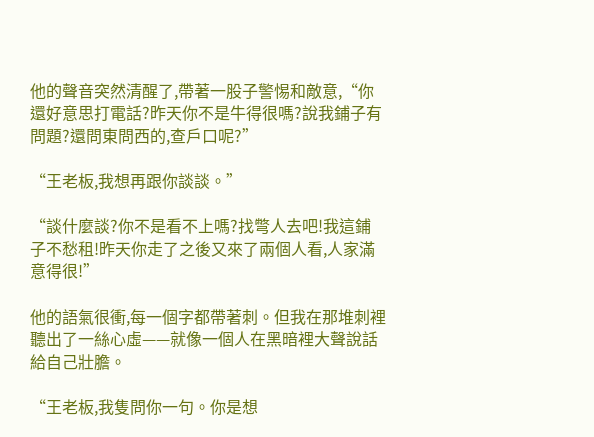他的聲音突然清醒了,帶著一股子警惕和敵意,“你還好意思打電話?昨天你不是牛得很嗎?說我鋪子有問題?還問東問西的,查戶口呢?”

“王老板,我想再跟你談談。”

“談什麼談?你不是看不上嗎?找彆人去吧!我這鋪子不愁租!昨天你走了之後又來了兩個人看,人家滿意得很!”

他的語氣很衝,每一個字都帶著刺。但我在那堆刺裡聽出了一絲心虛——就像一個人在黑暗裡大聲說話給自己壯膽。

“王老板,我隻問你一句。你是想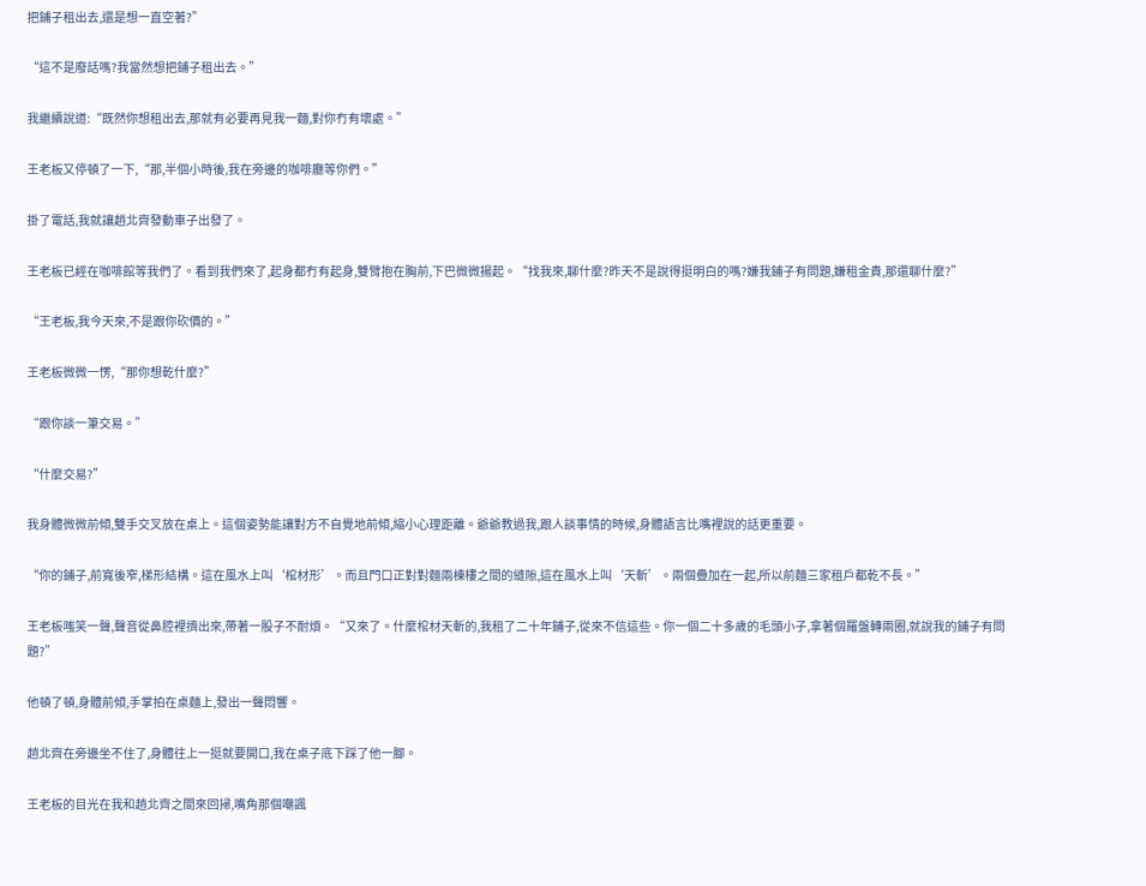把鋪子租出去,還是想一直空著?”

“這不是廢話嗎?我當然想把鋪子租出去。”

我繼續說道:“既然你想租出去,那就有必要再見我一麵,對你冇有壞處。”

王老板又停頓了一下,“那,半個小時後,我在旁邊的咖啡廳等你們。”

掛了電話,我就讓趙北齊發動車子出發了。

王老板已經在咖啡館等我們了。看到我們來了,起身都冇有起身,雙臂抱在胸前,下巴微微揚起。“找我來,聊什麼?昨天不是說得挺明白的嗎?嫌我鋪子有問題,嫌租金貴,那還聊什麼?”

“王老板,我今天來,不是跟你砍價的。”

王老板微微一愣,“那你想乾什麼?”

“跟你談一筆交易。”

“什麼交易?”

我身體微微前傾,雙手交叉放在桌上。這個姿勢能讓對方不自覺地前傾,縮小心理距離。爺爺教過我,跟人談事情的時候,身體語言比嘴裡說的話更重要。

“你的鋪子,前寬後窄,梯形結構。這在風水上叫‘棺材形’。而且門口正對對麵兩棟樓之間的縫隙,這在風水上叫‘天斬’。兩個疊加在一起,所以前麵三家租戶都乾不長。”

王老板嗤笑一聲,聲音從鼻腔裡擠出來,帶著一股子不耐煩。“又來了。什麼棺材天斬的,我租了二十年鋪子,從來不信這些。你一個二十多歲的毛頭小子,拿著個羅盤轉兩圈,就說我的鋪子有問題?”

他頓了頓,身體前傾,手掌拍在桌麵上,發出一聲悶響。

趙北齊在旁邊坐不住了,身體往上一挺就要開口,我在桌子底下踩了他一腳。

王老板的目光在我和趙北齊之間來回掃,嘴角那個嘲諷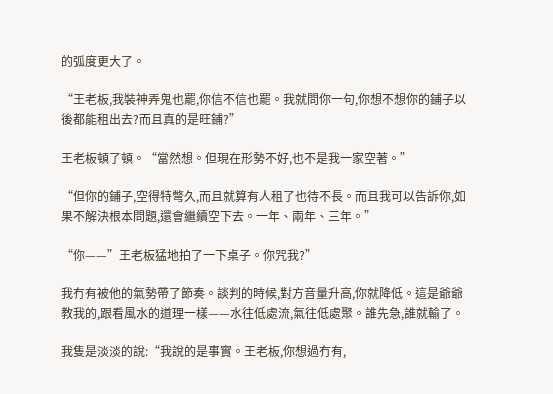的弧度更大了。

“王老板,我裝神弄鬼也罷,你信不信也罷。我就問你一句,你想不想你的鋪子以後都能租出去?而且真的是旺鋪?”

王老板頓了頓。“當然想。但現在形勢不好,也不是我一家空著。”

“但你的鋪子,空得特彆久,而且就算有人租了也待不長。而且我可以告訴你,如果不解決根本問題,還會繼續空下去。一年、兩年、三年。”

“你——”王老板猛地拍了一下桌子。你咒我?”

我冇有被他的氣勢帶了節奏。談判的時候,對方音量升高,你就降低。這是爺爺教我的,跟看風水的道理一樣——水往低處流,氣往低處聚。誰先急,誰就輸了。

我隻是淡淡的說:“我說的是事實。王老板,你想過冇有,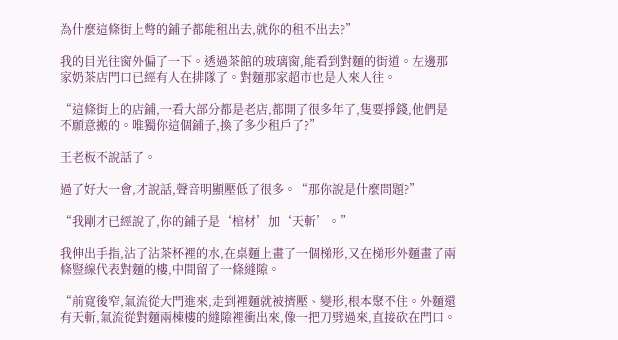為什麼這條街上彆的鋪子都能租出去,就你的租不出去?”

我的目光往窗外偏了一下。透過茶館的玻璃窗,能看到對麵的街道。左邊那家奶茶店門口已經有人在排隊了。對麵那家超市也是人來人往。

“這條街上的店鋪,一看大部分都是老店,都開了很多年了,隻要掙錢,他們是不願意搬的。唯獨你這個鋪子,換了多少租戶了?”

王老板不說話了。

過了好大一會,才說話,聲音明顯壓低了很多。“那你說是什麼問題?”

“我剛才已經說了,你的鋪子是‘棺材’加‘天斬’。”

我伸出手指,沾了沾茶杯裡的水,在桌麵上畫了一個梯形,又在梯形外麵畫了兩條豎線代表對麵的樓,中間留了一條縫隙。

“前寬後窄,氣流從大門進來,走到裡麵就被擠壓、變形,根本聚不住。外麵還有天斬,氣流從對麵兩棟樓的縫隙裡衝出來,像一把刀劈過來,直接砍在門口。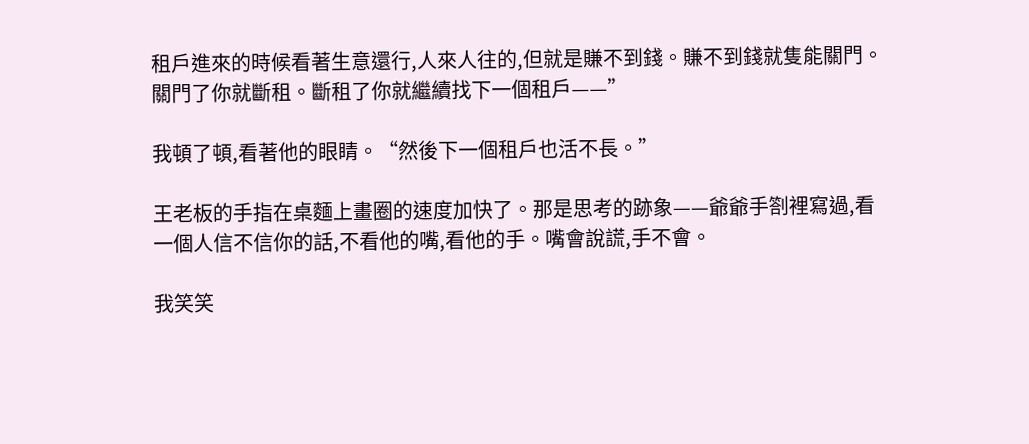租戶進來的時候看著生意還行,人來人往的,但就是賺不到錢。賺不到錢就隻能關門。關門了你就斷租。斷租了你就繼續找下一個租戶——”

我頓了頓,看著他的眼睛。“然後下一個租戶也活不長。”

王老板的手指在桌麵上畫圈的速度加快了。那是思考的跡象——爺爺手劄裡寫過,看一個人信不信你的話,不看他的嘴,看他的手。嘴會說謊,手不會。

我笑笑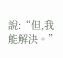說:“但,我能解決。”